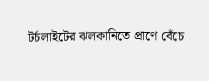টর্চলাইটের ঝলকানিতে প্রাণে বেঁচে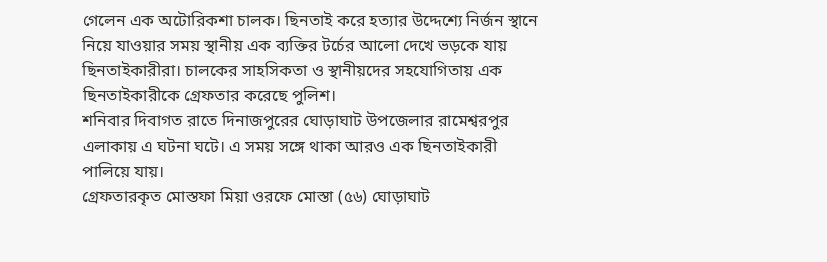গেলেন এক অটোরিকশা চালক। ছিনতাই করে হত্যার উদ্দেশ্যে নির্জন স্থানে নিয়ে যাওয়ার সময় স্থানীয় এক ব্যক্তির টর্চের আলো দেখে ভড়কে যায় ছিনতাইকারীরা। চালকের সাহসিকতা ও স্থানীয়দের সহযোগিতায় এক ছিনতাইকারীকে গ্রেফতার করেছে পুলিশ।
শনিবার দিবাগত রাতে দিনাজপুরের ঘোড়াঘাট উপজেলার রামেশ্বরপুর এলাকায় এ ঘটনা ঘটে। এ সময় সঙ্গে থাকা আরও এক ছিনতাইকারী পালিয়ে যায়।
গ্রেফতারকৃত মোস্তফা মিয়া ওরফে মোস্তা (৫৬) ঘোড়াঘাট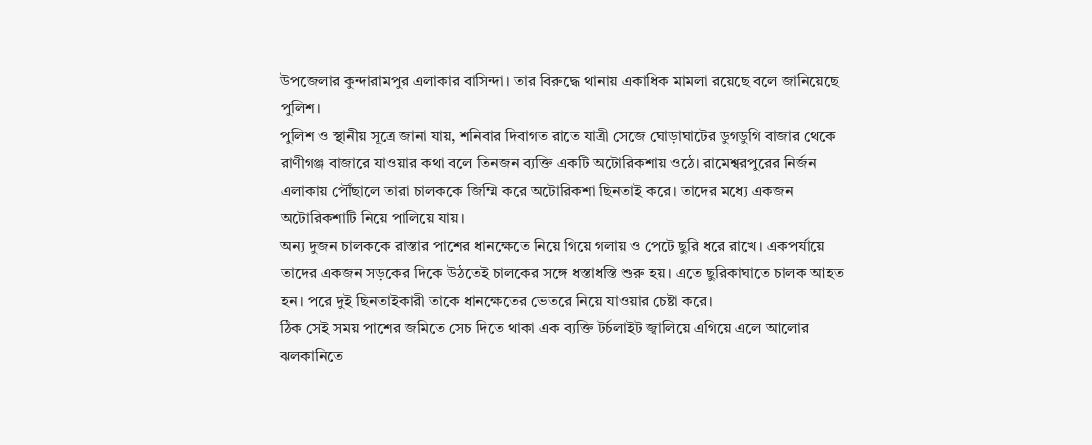উপজেলার কুন্দারামপুর এলাকার বাসিন্দা। তার বিরুদ্ধে থানায় একাধিক মামলা রয়েছে বলে জানিয়েছে পুলিশ।
পুলিশ ও স্থানীয় সূত্রে জানা যায়, শনিবার দিবাগত রাতে যাত্রী সেজে ঘোড়াঘাটের ডুগডুগি বাজার থেকে রাণীগঞ্জ বাজারে যাওয়ার কথা বলে তিনজন ব্যক্তি একটি অটোরিকশায় ওঠে। রামেশ্বরপুরের নির্জন এলাকায় পৌঁছালে তারা চালককে জিম্মি করে অটোরিকশা ছিনতাই করে। তাদের মধ্যে একজন অটোরিকশাটি নিয়ে পালিয়ে যায়।
অন্য দুজন চালককে রাস্তার পাশের ধানক্ষেতে নিয়ে গিয়ে গলায় ও পেটে ছুরি ধরে রাখে। একপর্যায়ে তাদের একজন সড়কের দিকে উঠতেই চালকের সঙ্গে ধস্তাধস্তি শুরু হয়। এতে ছুরিকাঘাতে চালক আহত হন। পরে দুই ছিনতাইকারী তাকে ধানক্ষেতের ভেতরে নিয়ে যাওয়ার চেষ্টা করে।
ঠিক সেই সময় পাশের জমিতে সেচ দিতে থাকা এক ব্যক্তি টর্চলাইট জ্বালিয়ে এগিয়ে এলে আলোর ঝলকানিতে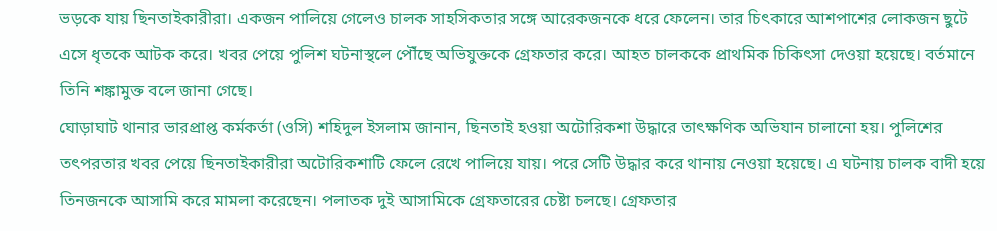ভড়কে যায় ছিনতাইকারীরা। একজন পালিয়ে গেলেও চালক সাহসিকতার সঙ্গে আরেকজনকে ধরে ফেলেন। তার চিৎকারে আশপাশের লোকজন ছুটে এসে ধৃতকে আটক করে। খবর পেয়ে পুলিশ ঘটনাস্থলে পৌঁছে অভিযুক্তকে গ্রেফতার করে। আহত চালককে প্রাথমিক চিকিৎসা দেওয়া হয়েছে। বর্তমানে তিনি শঙ্কামুক্ত বলে জানা গেছে।
ঘোড়াঘাট থানার ভারপ্রাপ্ত কর্মকর্তা (ওসি) শহিদুল ইসলাম জানান, ছিনতাই হওয়া অটোরিকশা উদ্ধারে তাৎক্ষণিক অভিযান চালানো হয়। পুলিশের তৎপরতার খবর পেয়ে ছিনতাইকারীরা অটোরিকশাটি ফেলে রেখে পালিয়ে যায়। পরে সেটি উদ্ধার করে থানায় নেওয়া হয়েছে। এ ঘটনায় চালক বাদী হয়ে তিনজনকে আসামি করে মামলা করেছেন। পলাতক দুই আসামিকে গ্রেফতারের চেষ্টা চলছে। গ্রেফতার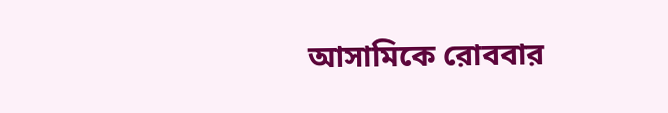আসামিকে রোববার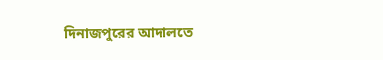দিনাজপুরের আদালতে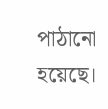পাঠানো হয়েছে।